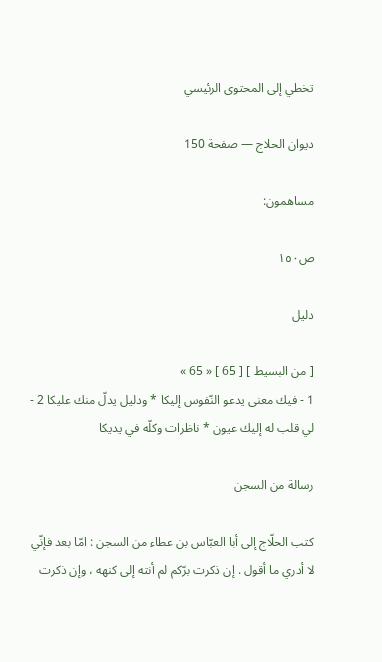تخطي إلى المحتوى الرئيسي

ديوان الحلاج — صفحة 150

مساهمون:

ص١٥٠

دليل

[ من البسيط ] [ 65 ] « 65 »
1 - فيك معنى يدعو النّفوس إليكا * ودليل يدلّ منك عليكا 2 - لي قلب له إليك عيون * ناظرات وكلّه في يديكا

رسالة من السجن

كتب الحلّاج إلى أبا العبّاس بن عطاء من السجن : امّا بعد فإنّي لا أدري ما أقول . إن ذكرت برّكم لم أنته إلى كنهه ، وإن ذكرت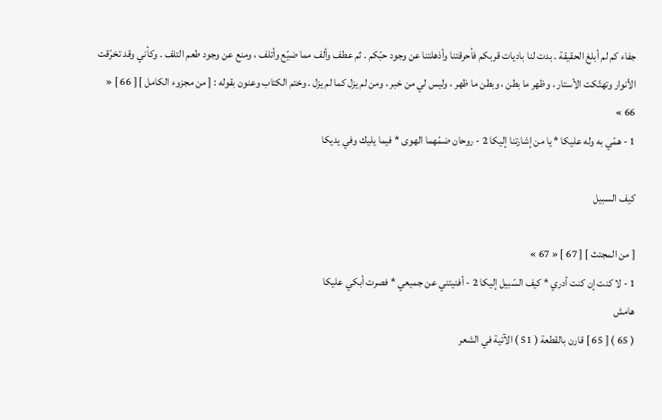جفاء كم لم أبلغ الحقيقة . بدت لنا باديات قربكم فأحرقتنا وأذهلتنا عن وجود حبّكم . ثم عطف وألف مما ضيّع وأتلف ، ومنع عن وجود طعم التلف . وكأني وقد تخرّقت الأنوار وتهتّكت الأستار ، وظهر ما بطن ، وبطن ما ظهر ، وليس لي من خبر ، ومن لم يزل كما لم يزل . وختم الكتاب وعنون بقوله : [ من مجزوء الكامل ] [ 66 ] « 66 »
1 - همّي به وله عليكا * يا من إشارتنا إليكا 2 - روحان ضمّهما الهوى * فيما يليك وفي يديكا

كيف السبيل

[ من المجتث ] [ 67 ] « 67 »
1 - لا كنت إن كنت أدري * كيف السّبيل إليكا 2 - أفنيتني عن جميعي * فصرت أبكي عليكا
هامش
( 65 ) [ 65 ] قارن بالقطعة ( 51 ) الآتية في الشعر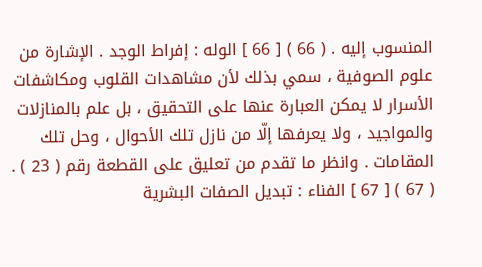المنسوب إليه . ( 66 ) [ 66 ] الوله : إفراط الوجد . الإشارة من علوم الصوفية ، سمي بذلك لأن مشاهدات القلوب ومكاشفات الأسرار لا يمكن العبارة عنها على التحقيق ، بل علم بالمنازلات والمواجيد ، ولا يعرفها إلّا من نازل تلك الأحوال ، وحل تلك المقامات . وانظر ما تقدم من تعليق على القطعة رقم ( 23 ) . ( 67 ) [ 67 ] الفناء : تبديل الصفات البشرية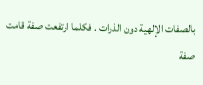بالصفات الإلهية دون الذرات . فكلما ارتفعت صفة قامت صفة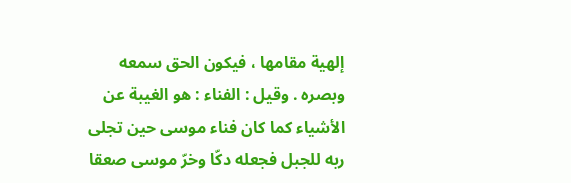إلهية مقامها ، فيكون الحق سمعه وبصره . وقيل : الفناء : هو الغيبة عن الأشياء كما كان فناء موسى حين تجلى ربه للجبل فجعله دكّا وخرّ موسى صعقا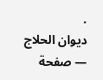.
ديوان الحلاج — صفحة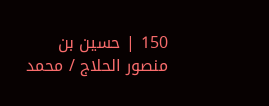150 | حسين بن منصور الحلاج / محمد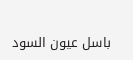باسل عيون السود